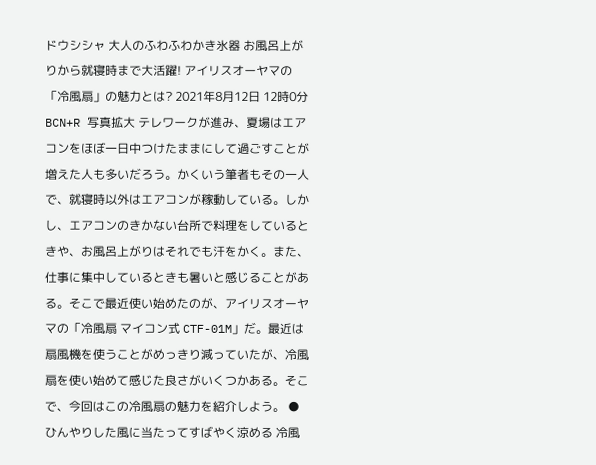ドウシシャ 大人のふわふわかき氷器 お風呂上がりから就寝時まで大活躍! アイリスオーヤマの「冷風扇」の魅力とは? 2021年8月12日 12時0分 BCN+R 写真拡大 テレワークが進み、夏場はエアコンをほぼ一日中つけたままにして過ごすことが増えた人も多いだろう。かくいう筆者もその一人で、就寝時以外はエアコンが稼動している。しかし、エアコンのきかない台所で料理をしているときや、お風呂上がりはそれでも汗をかく。また、仕事に集中しているときも暑いと感じることがある。そこで最近使い始めたのが、アイリスオーヤマの「冷風扇 マイコン式 CTF-01M」だ。最近は扇風機を使うことがめっきり減っていたが、冷風扇を使い始めて感じた良さがいくつかある。そこで、今回はこの冷風扇の魅力を紹介しよう。 ●ひんやりした風に当たってすばやく涼める 冷風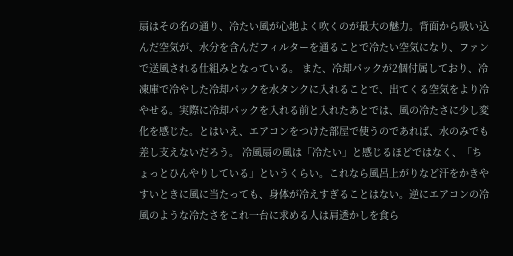扇はその名の通り、冷たい風が心地よく吹くのが最大の魅力。背面から吸い込んだ空気が、水分を含んだフィルターを通ることで冷たい空気になり、ファンで送風される仕組みとなっている。 また、冷却パックが2個付属しており、冷凍庫で冷やした冷却パックを水タンクに入れることで、出てくる空気をより冷やせる。実際に冷却パックを入れる前と入れたあとでは、風の冷たさに少し変化を感じた。とはいえ、エアコンをつけた部屋で使うのであれば、水のみでも差し支えないだろう。 冷風扇の風は「冷たい」と感じるほどではなく、「ちょっとひんやりしている」というくらい。これなら風呂上がりなど汗をかきやすいときに風に当たっても、身体が冷えすぎることはない。逆にエアコンの冷風のような冷たさをこれ一台に求める人は肩透かしを食ら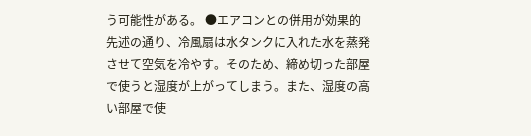う可能性がある。 ●エアコンとの併用が効果的 先述の通り、冷風扇は水タンクに入れた水を蒸発させて空気を冷やす。そのため、締め切った部屋で使うと湿度が上がってしまう。また、湿度の高い部屋で使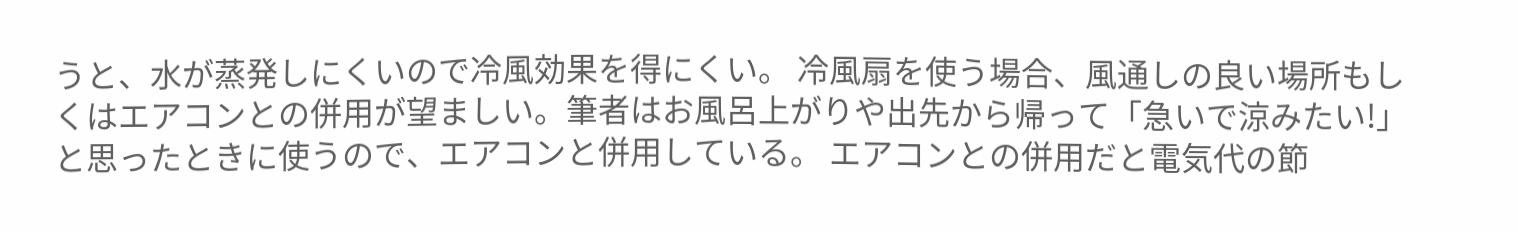うと、水が蒸発しにくいので冷風効果を得にくい。 冷風扇を使う場合、風通しの良い場所もしくはエアコンとの併用が望ましい。筆者はお風呂上がりや出先から帰って「急いで涼みたい!」と思ったときに使うので、エアコンと併用している。 エアコンとの併用だと電気代の節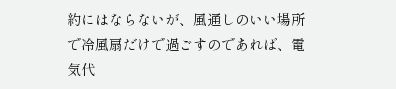約にはならないが、風通しのいい場所で冷風扇だけで過ごすのであれば、電気代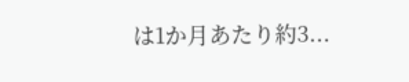は1か月あたり約3...